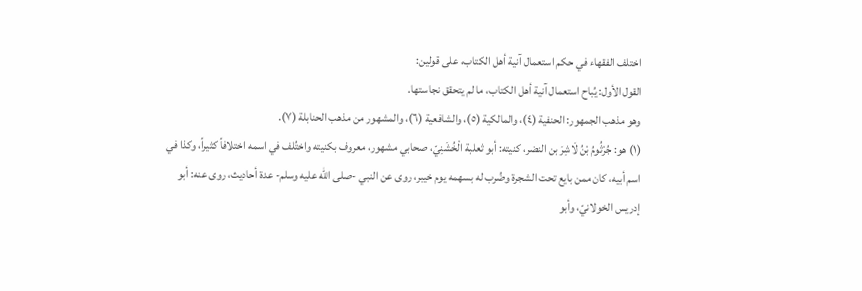اختلف الفقهاء في حكم استعمال آنية أهل الكتاب، على قولين:
القول الأول: يُباح استعمال آنية أهل الكتاب، ما لم يتحقق نجاستها.
وهو مذهب الجمهور: الحنفية (٤)، والمالكية (٥)، والشافعية (٦)، والمشهور من مذهب الحنابلة (٧).
(١) هو: جُرْثُومُ بْنُ لَاشِرَ بن النضر، كنيته: أبو ثعلبة الْخُشَنِيّ، صحابي مشهور، معروف بكنيته واختُلف في اسمه اختلافاً كثيراً، وكذا في اسم أبيه، كان ممن بايع تحت الشجرة وضُرب له بسهمه يوم خيبر، روى عن النبي -صلى الله عليه وسلم- عدة أحاديث، روى عنه: أبو إدريس الخولانيّ، وأبو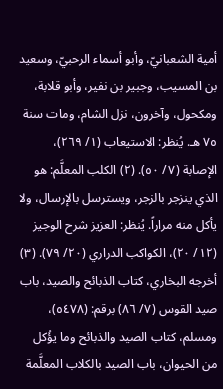أمية الشعبانيّ، وأبو أسماء الرحبيّ، وسعيد بن المسيب، وجبير بن نفير، وأبو قلابة، ومكحول، وآخرون، نزل الشام، ومات سنة ٧٥ هـ. يُنظر: الاستيعاب (١/ ٢٦٩)، الإصابة (٧/ ٥٠). (٢) الكلب المعلَّم: هو الذي ينزجر بالزجر، ويسترسل بالإرسال، ولا يأكل منه مراراً. يُنظر: العزيز شرح الوجيز (١٢/ ٢٠)، الكواكب الدراري (٢٠/ ٧٩). (٣) أخرجه البخاري، كتاب الذبائح والصيد، باب صيد القوس (٧/ ٨٦) برقم: (٥٤٧٨)، ومسلم، كتاب الصيد والذبائح وما يؤُكل من الحيوان، باب الصيد بالكلاب المعلَّمة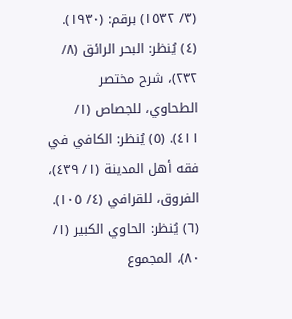(٣/ ١٥٣٢) برقم: (١٩٣٠). (٤) يُنظر: البحر الرائق (٨/ ٢٣٢)، شرح مختصر الطحاوي، للجصاص (١/ ٤١١). (٥) يُنظر: الكافي في فقه أهل المدينة (١/ ٤٣٩)، الفروق، للقرافي (٤/ ١٠٥). (٦) يُنظر: الحاوي الكبير (١/ ٨٠)، المجموع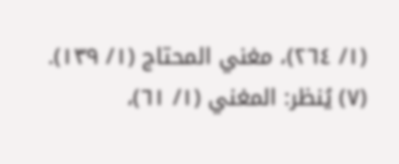(١/ ٢٦٤)، مغني المحتاج (١/ ١٣٩). (٧) يُنظر: المغني (١/ ٦١)،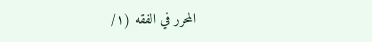المحرر في الفقه (١/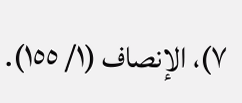٧)، الإنصاف (١/ ١٥٥).